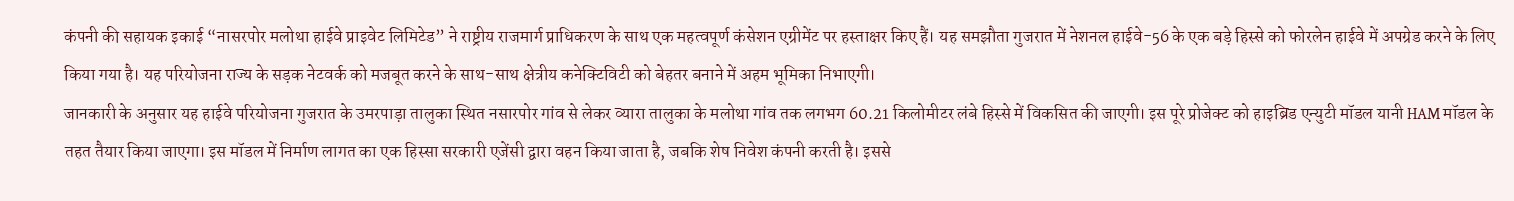कंपनी की सहायक इकाई “नासरपोर मलोथा हाईवे प्राइवेट लिमिटेड” ने राष्ट्रीय राजमार्ग प्राधिकरण के साथ एक महत्वपूर्ण कंसेशन एग्रीमेंट पर हस्ताक्षर किए हैं। यह समझौता गुजरात में नेशनल हाईवे-56 के एक बड़े हिस्से को फोरलेन हाईवे में अपग्रेड करने के लिए किया गया है। यह परियोजना राज्य के सड़क नेटवर्क को मजबूत करने के साथ-साथ क्षेत्रीय कनेक्टिविटी को बेहतर बनाने में अहम भूमिका निभाएगी।
जानकारी के अनुसार यह हाईवे परियोजना गुजरात के उमरपाड़ा तालुका स्थित नसारपोर गांव से लेकर व्यारा तालुका के मलोथा गांव तक लगभग 60.21 किलोमीटर लंबे हिस्से में विकसित की जाएगी। इस पूरे प्रोजेक्ट को हाइब्रिड एन्युटी मॉडल यानी HAM मॉडल के तहत तैयार किया जाएगा। इस मॉडल में निर्माण लागत का एक हिस्सा सरकारी एजेंसी द्वारा वहन किया जाता है, जबकि शेष निवेश कंपनी करती है। इससे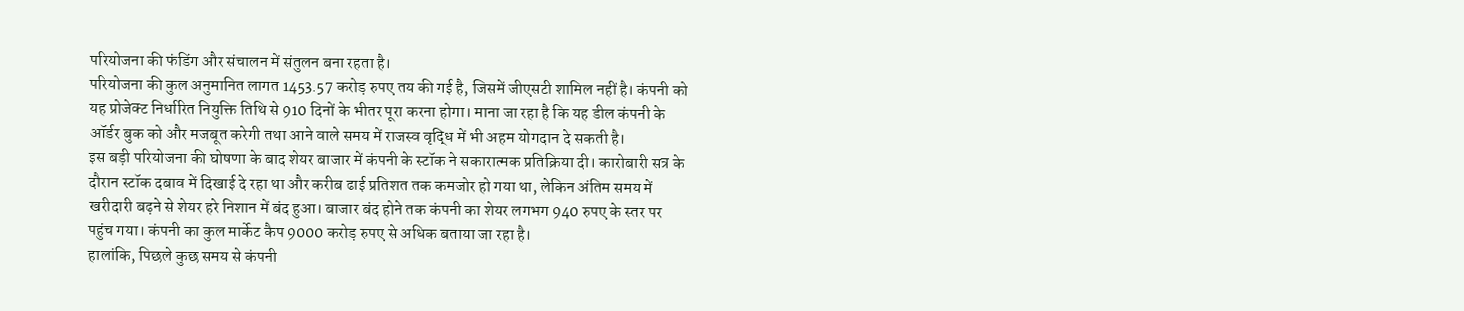परियोजना की फंडिंग और संचालन में संतुलन बना रहता है।
परियोजना की कुल अनुमानित लागत 1453.57 करोड़ रुपए तय की गई है, जिसमें जीएसटी शामिल नहीं है। कंपनी को यह प्रोजेक्ट निर्धारित नियुक्ति तिथि से 910 दिनों के भीतर पूरा करना होगा। माना जा रहा है कि यह डील कंपनी के ऑर्डर बुक को और मजबूत करेगी तथा आने वाले समय में राजस्व वृद्धि में भी अहम योगदान दे सकती है।
इस बड़ी परियोजना की घोषणा के बाद शेयर बाजार में कंपनी के स्टॉक ने सकारात्मक प्रतिक्रिया दी। कारोबारी सत्र के दौरान स्टॉक दबाव में दिखाई दे रहा था और करीब ढाई प्रतिशत तक कमजोर हो गया था, लेकिन अंतिम समय में खरीदारी बढ़ने से शेयर हरे निशान में बंद हुआ। बाजार बंद होने तक कंपनी का शेयर लगभग 940 रुपए के स्तर पर पहुंच गया। कंपनी का कुल मार्केट कैप 9000 करोड़ रुपए से अधिक बताया जा रहा है।
हालांकि, पिछले कुछ समय से कंपनी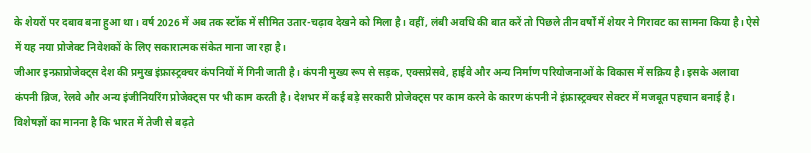के शेयरों पर दबाव बना हुआ था। वर्ष 2026 में अब तक स्टॉक में सीमित उतार-चढ़ाव देखने को मिला है। वहीं, लंबी अवधि की बात करें तो पिछले तीन वर्षों में शेयर ने गिरावट का सामना किया है। ऐसे में यह नया प्रोजेक्ट निवेशकों के लिए सकारात्मक संकेत माना जा रहा है।
जीआर इन्फ्राप्रोजेक्ट्स देश की प्रमुख इंफ्रास्ट्रक्चर कंपनियों में गिनी जाती है। कंपनी मुख्य रूप से सड़क, एक्सप्रेसवे, हाईवे और अन्य निर्माण परियोजनाओं के विकास में सक्रिय है। इसके अलावा कंपनी ब्रिज, रेलवे और अन्य इंजीनियरिंग प्रोजेक्ट्स पर भी काम करती है। देशभर में कई बड़े सरकारी प्रोजेक्ट्स पर काम करने के कारण कंपनी ने इंफ्रास्ट्रक्चर सेक्टर में मजबूत पहचान बनाई है।
विशेषज्ञों का मानना है कि भारत में तेजी से बढ़ते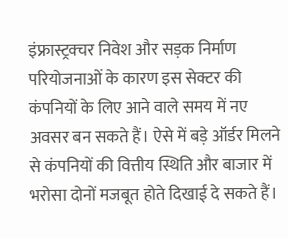इंफ्रास्ट्रक्चर निवेश और सड़क निर्माण परियोजनाओं के कारण इस सेक्टर की कंपनियों के लिए आने वाले समय में नए अवसर बन सकते हैं। ऐसे में बड़े ऑर्डर मिलने से कंपनियों की वित्तीय स्थिति और बाजार में भरोसा दोनों मजबूत होते दिखाई दे सकते हैं।